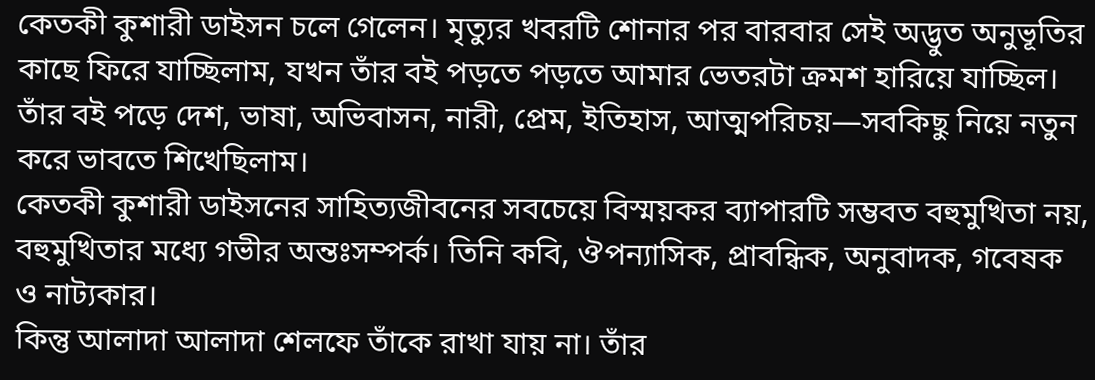কেতকী কুশারী ডাইসন চলে গেলেন। মৃত্যুর খবরটি শোনার পর বারবার সেই অদ্ভুত অনুভূতির কাছে ফিরে যাচ্ছিলাম, যখন তাঁর বই পড়তে পড়তে আমার ভেতরটা ক্রমশ হারিয়ে যাচ্ছিল। তাঁর বই পড়ে দেশ, ভাষা, অভিবাসন, নারী, প্রেম, ইতিহাস, আত্মপরিচয়—সবকিছু নিয়ে নতুন করে ভাবতে শিখেছিলাম।
কেতকী কুশারী ডাইসনের সাহিত্যজীবনের সবচেয়ে বিস্ময়কর ব্যাপারটি সম্ভবত বহুমুখিতা নয়, বহুমুখিতার মধ্যে গভীর অন্তঃসম্পর্ক। তিনি কবি, ঔপন্যাসিক, প্রাবন্ধিক, অনুবাদক, গবেষক ও নাট্যকার।
কিন্তু আলাদা আলাদা শেলফে তাঁকে রাখা যায় না। তাঁর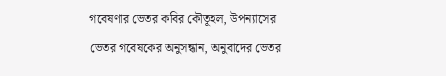গবেষণার ভেতর কবির কৌতূহল, উপন্যাসের ভেতর গবেষকের অনুসন্ধান, অনুবাদের ভেতর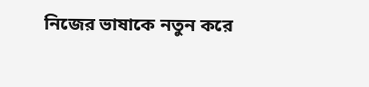নিজের ভাষাকে নতুন করে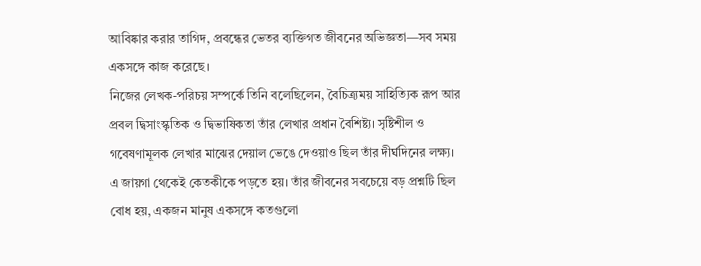আবিষ্কার করার তাগিদ, প্রবন্ধের ভেতর ব্যক্তিগত জীবনের অভিজ্ঞতা—সব সময় একসঙ্গে কাজ করেছে।
নিজের লেখক-পরিচয় সম্পর্কে তিনি বলেছিলেন, বৈচিত্র্যময় সাহিত্যিক রূপ আর প্রবল দ্বিসাংস্কৃতিক ও দ্বিভাষিকতা তাঁর লেখার প্রধান বৈশিষ্ট্য। সৃষ্টিশীল ও গবেষণামূলক লেখার মাঝের দেয়াল ভেঙে দেওয়াও ছিল তাঁর দীর্ঘদিনের লক্ষ্য।
এ জায়গা থেকেই কেতকীকে পড়তে হয়। তাঁর জীবনের সবচেয়ে বড় প্রশ্নটি ছিল বোধ হয়, একজন মানুষ একসঙ্গে কতগুলো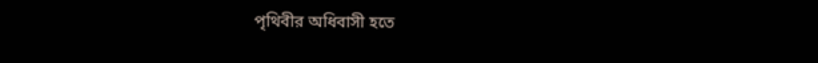পৃথিবীর অধিবাসী হতে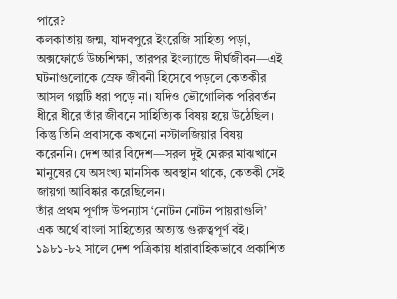পারে?
কলকাতায় জন্ম, যাদবপুরে ইংরেজি সাহিত্য পড়া, অক্সফোর্ডে উচ্চশিক্ষা, তারপর ইংল্যান্ডে দীর্ঘজীবন—এই ঘটনাগুলোকে স্রেফ জীবনী হিসেবে পড়লে কেতকীর আসল গল্পটি ধরা পড়ে না। যদিও ভৌগোলিক পরিবর্তন ধীরে ধীরে তাঁর জীবনে সাহিত্যিক বিষয় হয়ে উঠেছিল। কিন্তু তিনি প্রবাসকে কখনো নস্টালজিয়ার বিষয় করেননি। দেশ আর বিদেশ—সরল দুই মেরুর মাঝখানে মানুষের যে অসংখ্য মানসিক অবস্থান থাকে, কেতকী সেই জায়গা আবিষ্কার করেছিলেন।
তাঁর প্রথম পূর্ণাঙ্গ উপন্যাস ‘নোটন নোটন পায়রাগুলি’ এক অর্থে বাংলা সাহিত্যের অত্যন্ত গুরুত্বপূর্ণ বই। ১৯৮১-৮২ সালে দেশ পত্রিকায় ধারাবাহিকভাবে প্রকাশিত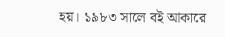হয়। ১৯৮৩ সালে বই আকারে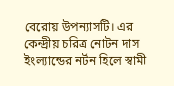বেরোয় উপন্যাসটি। এর কেন্দ্রীয় চরিত্র নোটন দাস ইংল্যান্ডের নর্টন হিলে স্বামী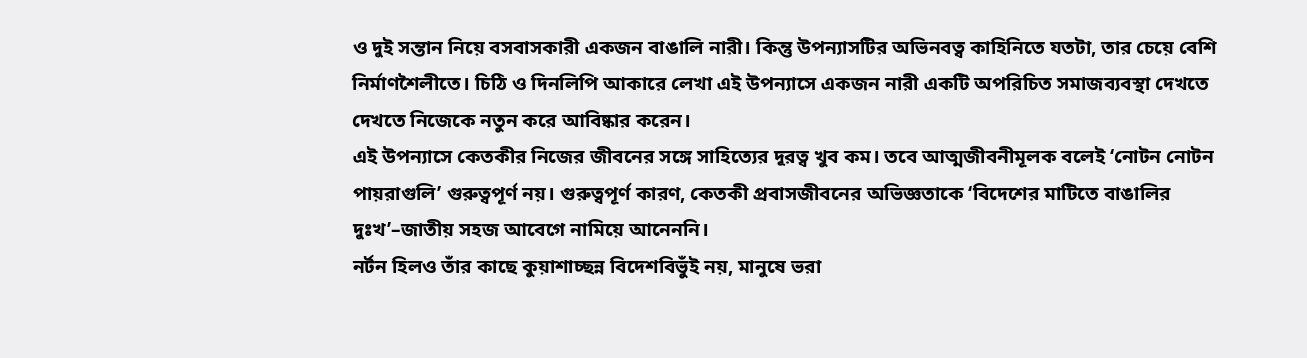ও দুই সন্তান নিয়ে বসবাসকারী একজন বাঙালি নারী। কিন্তু উপন্যাসটির অভিনবত্ব কাহিনিতে যতটা, তার চেয়ে বেশি নির্মাণশৈলীতে। চিঠি ও দিনলিপি আকারে লেখা এই উপন্যাসে একজন নারী একটি অপরিচিত সমাজব্যবস্থা দেখতে দেখতে নিজেকে নতুন করে আবিষ্কার করেন।
এই উপন্যাসে কেতকীর নিজের জীবনের সঙ্গে সাহিত্যের দূরত্ব খুব কম। তবে আত্মজীবনীমূলক বলেই ‘নোটন নোটন পায়রাগুলি’ গুরুত্বপূর্ণ নয়। গুরুত্বপূর্ণ কারণ, কেতকী প্রবাসজীবনের অভিজ্ঞতাকে ‘বিদেশের মাটিতে বাঙালির দুঃখ’–জাতীয় সহজ আবেগে নামিয়ে আনেননি।
নর্টন হিলও তাঁর কাছে কুয়াশাচ্ছন্ন বিদেশবিভুঁই নয়, মানুষে ভরা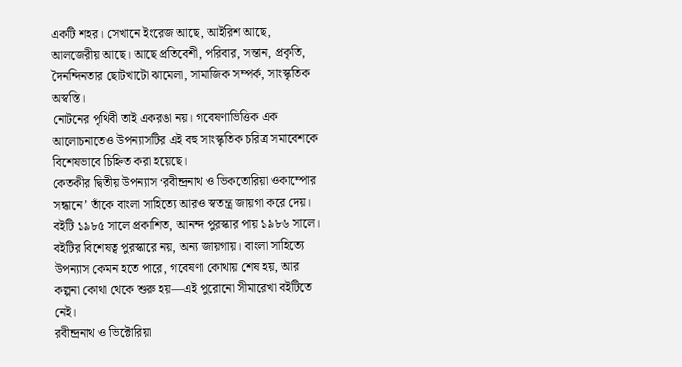একটি শহর। সেখানে ইংরেজ আছে, আইরিশ আছে, আলজেরীয় আছে। আছে প্রতিবেশী, পরিবার, সন্তান, প্রকৃতি, দৈনন্দিনতার ছোটখাটো ঝামেলা, সামাজিক সম্পর্ক, সাংস্কৃতিক অস্বস্তি।
নোটনের পৃথিবী তাই একরঙা নয়। গবেষণাভিত্তিক এক আলোচনাতেও উপন্যাসটির এই বহু সাংস্কৃতিক চরিত্র সমাবেশকে বিশেষভাবে চিহ্নিত করা হয়েছে।
কেতকীর দ্বিতীয় উপন্যাস ‘রবীন্দ্রনাথ ও ভিকতোরিয়া ওকাম্পোর সন্ধানে’ তাঁকে বাংলা সাহিত্যে আরও স্বতন্ত্র জায়গা করে দেয়। বইটি ১৯৮৫ সালে প্রকাশিত, আনন্দ পুরস্কার পায় ১৯৮৬ সালে। বইটির বিশেষত্ব পুরস্কারে নয়, অন্য জায়গায়। বাংলা সাহিত্যে উপন্যাস কেমন হতে পারে, গবেষণা কোথায় শেষ হয়, আর কল্পনা কোথা থেকে শুরু হয়—এই পুরোনো সীমারেখা বইটিতে নেই।
রবীন্দ্রনাথ ও ভিক্টোরিয়া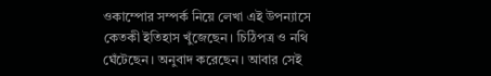ওকাম্পোর সম্পর্ক নিয়ে লেখা এই উপন্যাসে কেতকী ইতিহাস খুঁজেছেন। চিঠিপত্র ও নথি ঘেঁটেছেন। অনুবাদ করেছেন। আবার সেই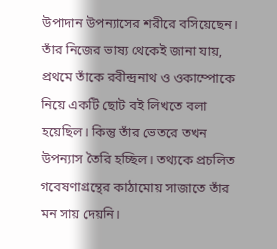উপাদান উপন্যাসের শরীরে বসিয়েছেন। তাঁর নিজের ভাষ্য থেকেই জানা যায়, প্রথমে তাঁকে রবীন্দ্রনাথ ও ওকাম্পোকে নিয়ে একটি ছোট বই লিখতে বলা হয়েছিল। কিন্তু তাঁর ভেতরে তখন উপন্যাস তৈরি হচ্ছিল। তথ্যকে প্রচলিত গবেষণাগ্রন্থের কাঠামোয় সাজাতে তাঁর মন সায় দেয়নি।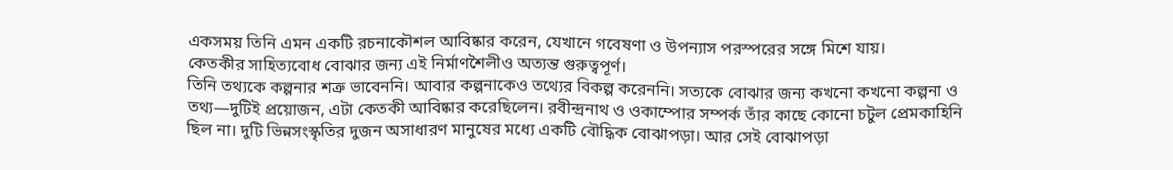একসময় তিনি এমন একটি রচনাকৌশল আবিষ্কার করেন, যেখানে গবেষণা ও উপন্যাস পরস্পরের সঙ্গে মিশে যায়।
কেতকীর সাহিত্যবোধ বোঝার জন্য এই নির্মাণশৈলীও অত্যন্ত গুরুত্বপূর্ণ।
তিনি তথ্যকে কল্পনার শত্রু ভাবেননি। আবার কল্পনাকেও তথ্যের বিকল্প করেননি। সত্যকে বোঝার জন্য কখনো কখনো কল্পনা ও তথ্য—দুটিই প্রয়োজন, এটা কেতকী আবিষ্কার করেছিলেন। রবীন্দ্রনাথ ও ওকাম্পোর সম্পর্ক তাঁর কাছে কোনো চটুল প্রেমকাহিনি ছিল না। দুটি ভিন্নসংস্কৃতির দুজন অসাধারণ মানুষের মধ্যে একটি বৌদ্ধিক বোঝাপড়া। আর সেই বোঝাপড়া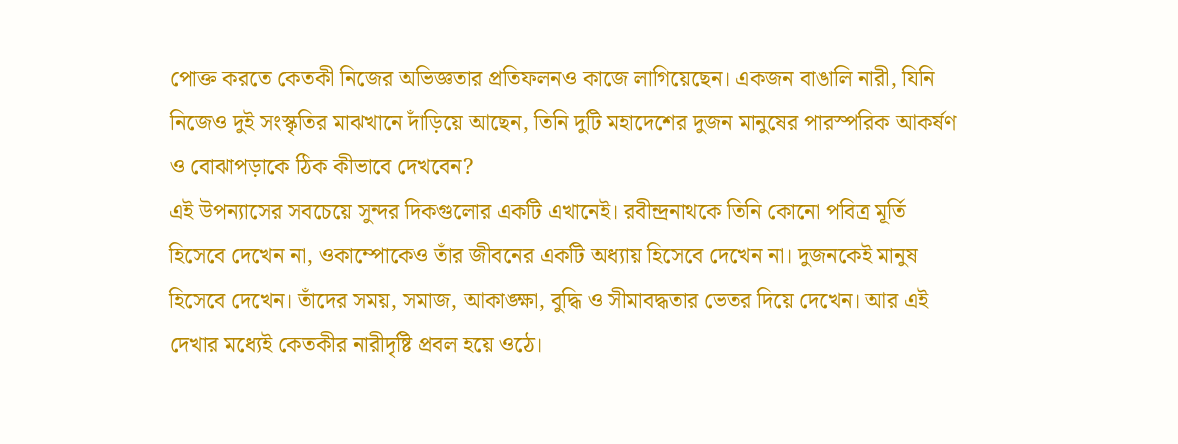পোক্ত করতে কেতকী নিজের অভিজ্ঞতার প্রতিফলনও কাজে লাগিয়েছেন। একজন বাঙালি নারী, যিনি নিজেও দুই সংস্কৃতির মাঝখানে দাঁড়িয়ে আছেন, তিনি দুটি মহাদেশের দুজন মানুষের পারস্পরিক আকর্ষণ ও বোঝাপড়াকে ঠিক কীভাবে দেখবেন?
এই উপন্যাসের সবচেয়ে সুন্দর দিকগুলোর একটি এখানেই। রবীন্দ্রনাথকে তিনি কোনো পবিত্র মূর্তি হিসেবে দেখেন না, ওকাম্পোকেও তাঁর জীবনের একটি অধ্যায় হিসেবে দেখেন না। দুজনকেই মানুষ হিসেবে দেখেন। তাঁদের সময়, সমাজ, আকাঙ্ক্ষা, বুদ্ধি ও সীমাবদ্ধতার ভেতর দিয়ে দেখেন। আর এই দেখার মধ্যেই কেতকীর নারীদৃষ্টি প্রবল হয়ে ওঠে।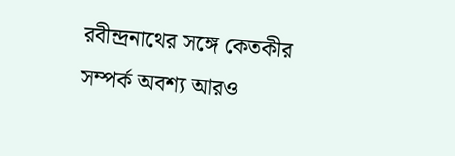রবীন্দ্রনাথের সঙ্গে কেতকীর সম্পর্ক অবশ্য আরও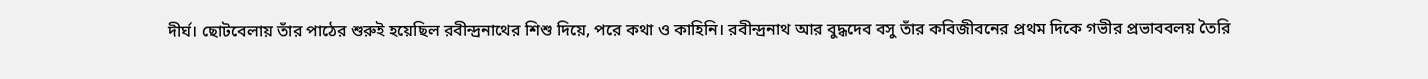দীর্ঘ। ছোটবেলায় তাঁর পাঠের শুরুই হয়েছিল রবীন্দ্রনাথের শিশু দিয়ে, পরে কথা ও কাহিনি। রবীন্দ্রনাথ আর বুদ্ধদেব বসু তাঁর কবিজীবনের প্রথম দিকে গভীর প্রভাববলয় তৈরি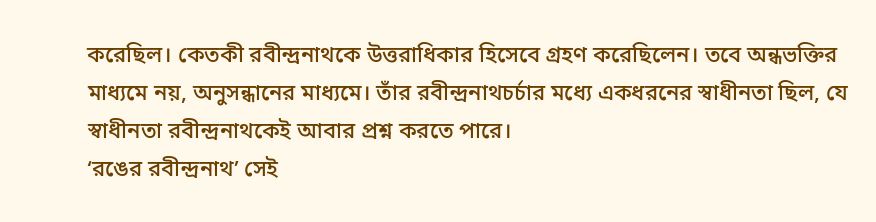করেছিল। কেতকী রবীন্দ্রনাথকে উত্তরাধিকার হিসেবে গ্রহণ করেছিলেন। তবে অন্ধভক্তির মাধ্যমে নয়, অনুসন্ধানের মাধ্যমে। তাঁর রবীন্দ্রনাথচর্চার মধ্যে একধরনের স্বাধীনতা ছিল, যে স্বাধীনতা রবীন্দ্রনাথকেই আবার প্রশ্ন করতে পারে।
‘রঙের রবীন্দ্রনাথ’ সেই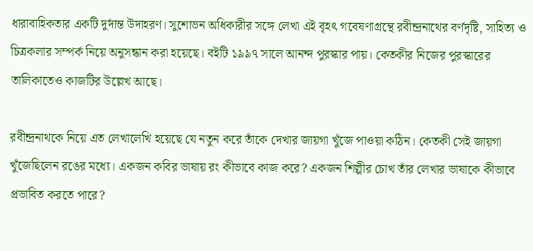ধারাবাহিকতার একটি দুর্দান্ত উদাহরণ। সুশোভন অধিকারীর সঙ্গে লেখা এই বৃহৎ গবেষণাগ্রন্থে রবীন্দ্রনাথের বর্ণদৃষ্টি, সাহিত্য ও চিত্রকলার সম্পর্ক নিয়ে অনুসন্ধান করা হয়েছে। বইটি ১৯৯৭ সালে আনন্দ পুরস্কার পায়। কেতকীর নিজের পুরস্কারের তালিকাতেও কাজটির উল্লেখ আছে।

রবীন্দ্রনাথকে নিয়ে এত লেখালেখি হয়েছে যে নতুন করে তাঁকে দেখার জায়গা খুঁজে পাওয়া কঠিন। কেতকী সেই জায়গা খুঁজেছিলেন রঙের মধ্যে। একজন কবির ভাষায় রং কীভাবে কাজ করে? একজন শিল্পীর চোখ তাঁর লেখার ভাষাকে কীভাবে প্রভাবিত করতে পারে?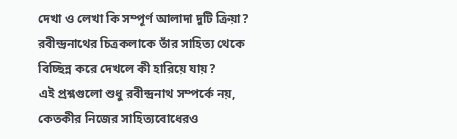দেখা ও লেখা কি সম্পূর্ণ আলাদা দুটি ক্রিয়া? রবীন্দ্রনাথের চিত্রকলাকে তাঁর সাহিত্য থেকে বিচ্ছিন্ন করে দেখলে কী হারিয়ে যায়?
এই প্রশ্নগুলো শুধু রবীন্দ্রনাথ সম্পর্কে নয়, কেতকীর নিজের সাহিত্যবোধেরও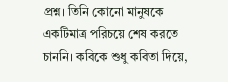প্রশ্ন। তিনি কোনো মানুষকে একটিমাত্র পরিচয়ে শেষ করতে চাননি। কবিকে শুধু কবিতা দিয়ে,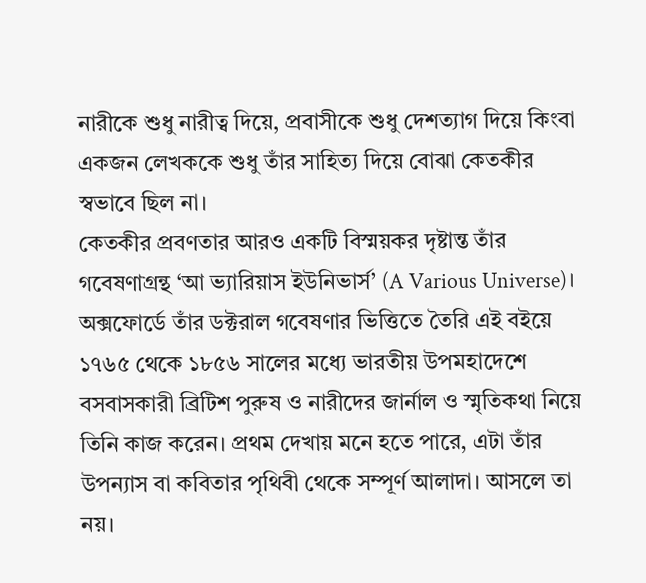নারীকে শুধু নারীত্ব দিয়ে, প্রবাসীকে শুধু দেশত্যাগ দিয়ে কিংবা একজন লেখককে শুধু তাঁর সাহিত্য দিয়ে বোঝা কেতকীর স্বভাবে ছিল না।
কেতকীর প্রবণতার আরও একটি বিস্ময়কর দৃষ্টান্ত তাঁর গবেষণাগ্রন্থ ‘আ ভ্যারিয়াস ইউনিভার্স’ (A Various Universe)। অক্সফোর্ডে তাঁর ডক্টরাল গবেষণার ভিত্তিতে তৈরি এই বইয়ে ১৭৬৫ থেকে ১৮৫৬ সালের মধ্যে ভারতীয় উপমহাদেশে বসবাসকারী ব্রিটিশ পুরুষ ও নারীদের জার্নাল ও স্মৃতিকথা নিয়ে তিনি কাজ করেন। প্রথম দেখায় মনে হতে পারে, এটা তাঁর উপন্যাস বা কবিতার পৃথিবী থেকে সম্পূর্ণ আলাদা। আসলে তা নয়।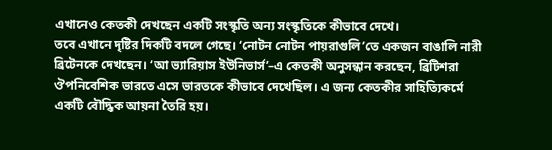এখানেও কেতকী দেখছেন একটি সংস্কৃতি অন্য সংস্কৃতিকে কীভাবে দেখে।
তবে এখানে দৃষ্টির দিকটি বদলে গেছে। ‘নোটন নোটন পায়রাগুলি’তে একজন বাঙালি নারী ব্রিটেনকে দেখছেন। ‘আ ভ্যারিয়াস ইউনিভার্স’–এ কেতকী অনুসন্ধান করছেন, ব্রিটিশরা ঔপনিবেশিক ভারতে এসে ভারতকে কীভাবে দেখেছিল। এ জন্য কেতকীর সাহিত্যিকর্মে একটি বৌদ্ধিক আয়না তৈরি হয়।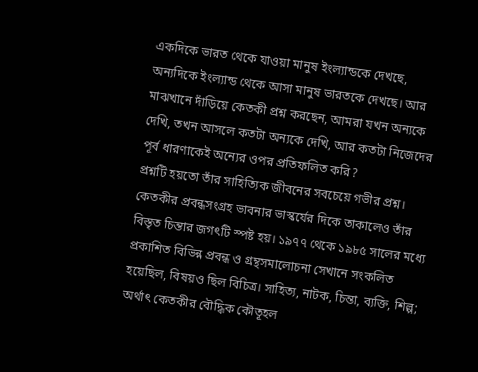একদিকে ভারত থেকে যাওয়া মানুষ ইংল্যান্ডকে দেখছে, অন্যদিকে ইংল্যান্ড থেকে আসা মানুষ ভারতকে দেখছে। আর মাঝখানে দাঁড়িয়ে কেতকী প্রশ্ন করছেন, আমরা যখন অন্যকে দেখি, তখন আসলে কতটা অন্যকে দেখি, আর কতটা নিজেদের পূর্ব ধারণাকেই অন্যের ওপর প্রতিফলিত করি?
প্রশ্নটি হয়তো তাঁর সাহিত্যিক জীবনের সবচেয়ে গভীর প্রশ্ন।
কেতকীর প্রবন্ধসংগ্রহ ভাবনার ভাস্কর্যের দিকে তাকালেও তাঁর বিস্তৃত চিন্তার জগৎটি স্পষ্ট হয়। ১৯৭৭ থেকে ১৯৮৫ সালের মধ্যে প্রকাশিত বিভিন্ন প্রবন্ধ ও গ্রন্থসমালোচনা সেখানে সংকলিত হয়েছিল, বিষয়ও ছিল বিচিত্র। সাহিত্য, নাটক, চিন্তা, ব্যক্তি, শিল্প; অর্থাৎ কেতকীর বৌদ্ধিক কৌতূহল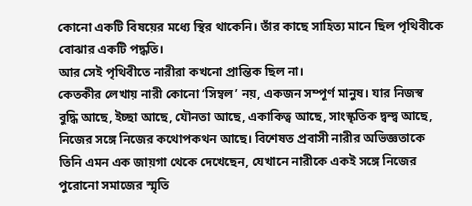কোনো একটি বিষয়ের মধ্যে স্থির থাকেনি। তাঁর কাছে সাহিত্য মানে ছিল পৃথিবীকে বোঝার একটি পদ্ধতি।
আর সেই পৃথিবীতে নারীরা কখনো প্রান্তিক ছিল না।
কেতকীর লেখায় নারী কোনো ‘সিম্বল’ নয়, একজন সম্পূর্ণ মানুষ। যার নিজস্ব বুদ্ধি আছে, ইচ্ছা আছে, যৌনতা আছে, একাকিত্ব আছে, সাংস্কৃতিক দ্বন্দ্ব আছে, নিজের সঙ্গে নিজের কথোপকথন আছে। বিশেষত প্রবাসী নারীর অভিজ্ঞতাকে তিনি এমন এক জায়গা থেকে দেখেছেন, যেখানে নারীকে একই সঙ্গে নিজের পুরোনো সমাজের স্মৃতি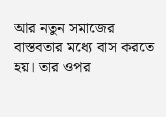আর নতুন সমাজের বাস্তবতার মধ্যে বাস করতে হয়। তার ওপর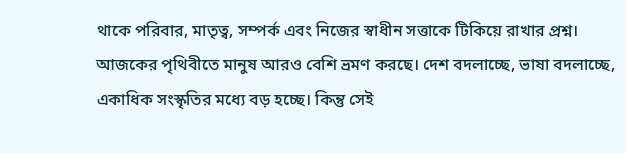থাকে পরিবার, মাতৃত্ব, সম্পর্ক এবং নিজের স্বাধীন সত্তাকে টিকিয়ে রাখার প্রশ্ন।
আজকের পৃথিবীতে মানুষ আরও বেশি ভ্রমণ করছে। দেশ বদলাচ্ছে, ভাষা বদলাচ্ছে, একাধিক সংস্কৃতির মধ্যে বড় হচ্ছে। কিন্তু সেই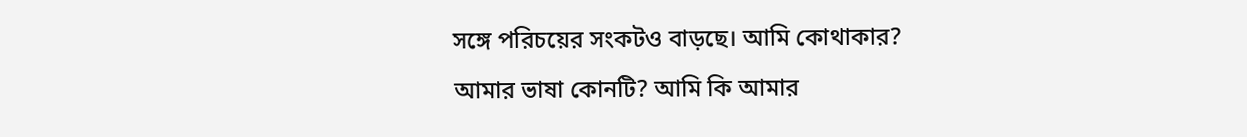সঙ্গে পরিচয়ের সংকটও বাড়ছে। আমি কোথাকার? আমার ভাষা কোনটি? আমি কি আমার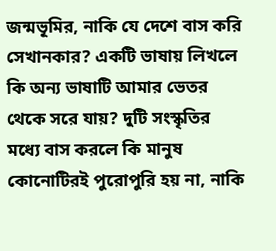জন্মভূমির, নাকি যে দেশে বাস করি সেখানকার? একটি ভাষায় লিখলে কি অন্য ভাষাটি আমার ভেতর থেকে সরে যায়? দুটি সংস্কৃতির মধ্যে বাস করলে কি মানুষ কোনোটিরই পুরোপুরি হয় না, নাকি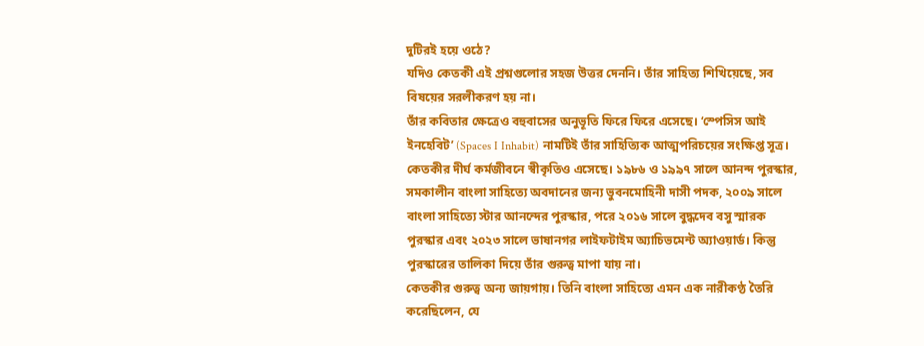দুটিরই হয়ে ওঠে?
যদিও কেতকী এই প্রশ্নগুলোর সহজ উত্তর দেননি। তাঁর সাহিত্য শিখিয়েছে, সব বিষয়ের সরলীকরণ হয় না।
তাঁর কবিতার ক্ষেত্রেও বহুবাসের অনুভূতি ফিরে ফিরে এসেছে। ‘স্পেসিস আই ইনহেবিট’ (Spaces I Inhabit) নামটিই তাঁর সাহিত্যিক আত্মপরিচয়ের সংক্ষিপ্ত সূত্র।
কেতকীর দীর্ঘ কর্মজীবনে স্বীকৃতিও এসেছে। ১৯৮৬ ও ১৯৯৭ সালে আনন্দ পুরস্কার, সমকালীন বাংলা সাহিত্যে অবদানের জন্য ভুবনমোহিনী দাসী পদক, ২০০৯ সালে বাংলা সাহিত্যে স্টার আনন্দের পুরস্কার, পরে ২০১৬ সালে বুদ্ধদেব বসু স্মারক পুরস্কার এবং ২০২৩ সালে ভাষানগর লাইফটাইম অ্যাচিভমেন্ট অ্যাওয়ার্ড। কিন্তু পুরস্কারের তালিকা দিয়ে তাঁর গুরুত্ব মাপা যায় না।
কেতকীর গুরুত্ব অন্য জায়গায়। তিনি বাংলা সাহিত্যে এমন এক নারীকণ্ঠ তৈরি করেছিলেন, যে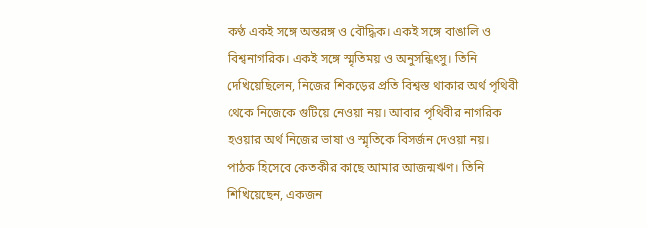কণ্ঠ একই সঙ্গে অন্তরঙ্গ ও বৌদ্ধিক। একই সঙ্গে বাঙালি ও বিশ্বনাগরিক। একই সঙ্গে স্মৃতিময় ও অনুসন্ধিৎসু। তিনি দেখিয়েছিলেন, নিজের শিকড়ের প্রতি বিশ্বস্ত থাকার অর্থ পৃথিবী থেকে নিজেকে গুটিয়ে নেওয়া নয়। আবার পৃথিবীর নাগরিক হওয়ার অর্থ নিজের ভাষা ও স্মৃতিকে বিসর্জন দেওয়া নয়।
পাঠক হিসেবে কেতকীর কাছে আমার আজন্মঋণ। তিনি শিখিয়েছেন, একজন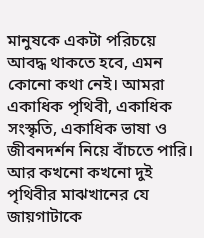মানুষকে একটা পরিচয়ে আবদ্ধ থাকতে হবে, এমন কোনো কথা নেই। আমরা একাধিক পৃথিবী, একাধিক সংস্কৃতি, একাধিক ভাষা ও জীবনদর্শন নিয়ে বাঁচতে পারি। আর কখনো কখনো দুই পৃথিবীর মাঝখানের যে জায়গাটাকে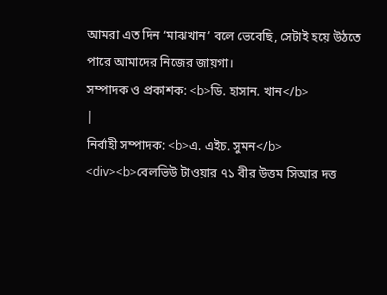আমরা এত দিন ‘মাঝখান’ বলে ভেবেছি, সেটাই হয়ে উঠতে পারে আমাদের নিজের জায়গা।
সম্পাদক ও প্রকাশক: <b>ডি. হাসান. খান</b>
|
নির্বাহী সম্পাদক: <b>এ. এইচ. সুমন</b>
<div><b>বেলভিউ টাওয়ার ৭১ বীর উত্তম সিআর দত্ত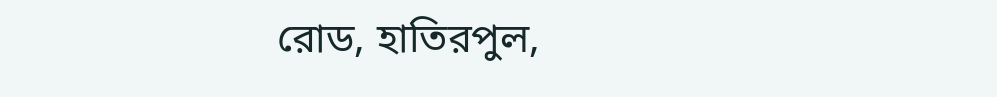রোড, হাতিরপুল,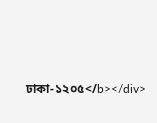ঢাকা-১২০৫</b></div>